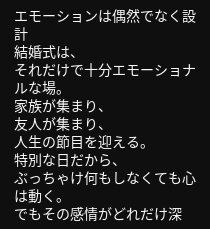エモーションは偶然でなく設計
結婚式は、
それだけで十分エモーショナルな場。
家族が集まり、
友人が集まり、
人生の節目を迎える。
特別な日だから、
ぶっちゃけ何もしなくても心は動く。
でもその感情がどれだけ深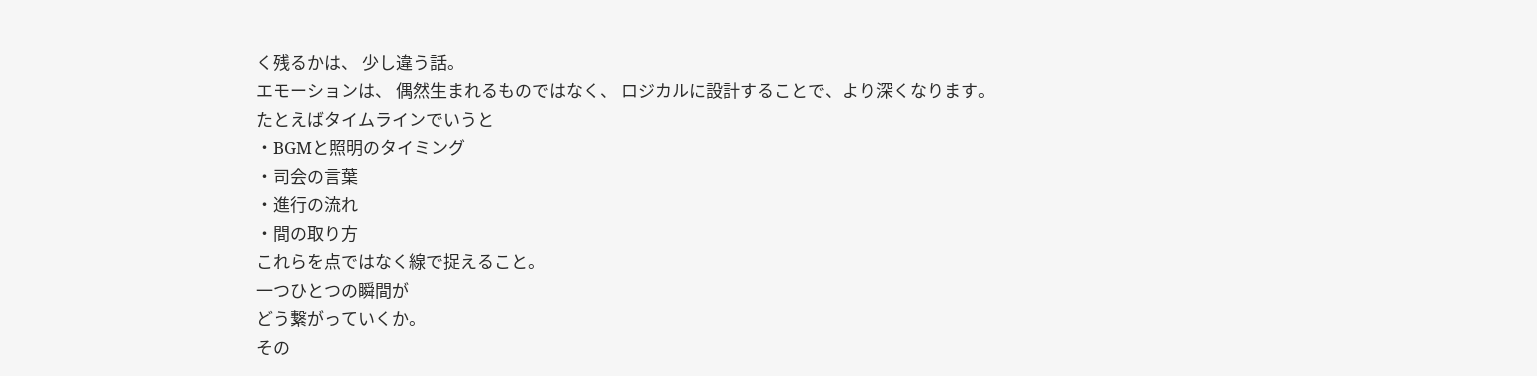く残るかは、 少し違う話。
エモーションは、 偶然生まれるものではなく、 ロジカルに設計することで、より深くなります。
たとえばタイムラインでいうと
・BGMと照明のタイミング
・司会の言葉
・進行の流れ
・間の取り方
これらを点ではなく線で捉えること。
一つひとつの瞬間が
どう繋がっていくか。
その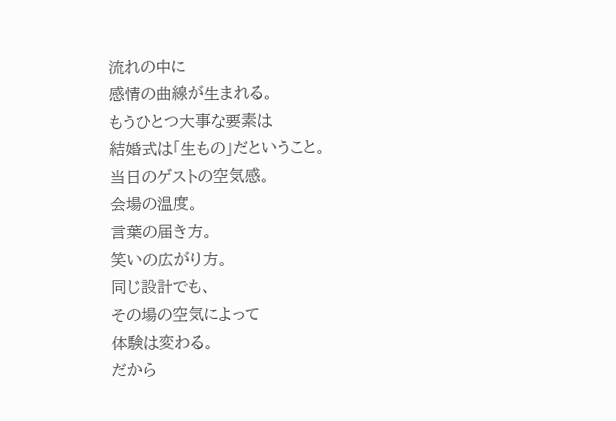流れの中に
感情の曲線が生まれる。
もうひとつ大事な要素は
結婚式は「生もの」だということ。
当日のゲストの空気感。
会場の温度。
言葉の届き方。
笑いの広がり方。
同じ設計でも、
その場の空気によって
体験は変わる。
だから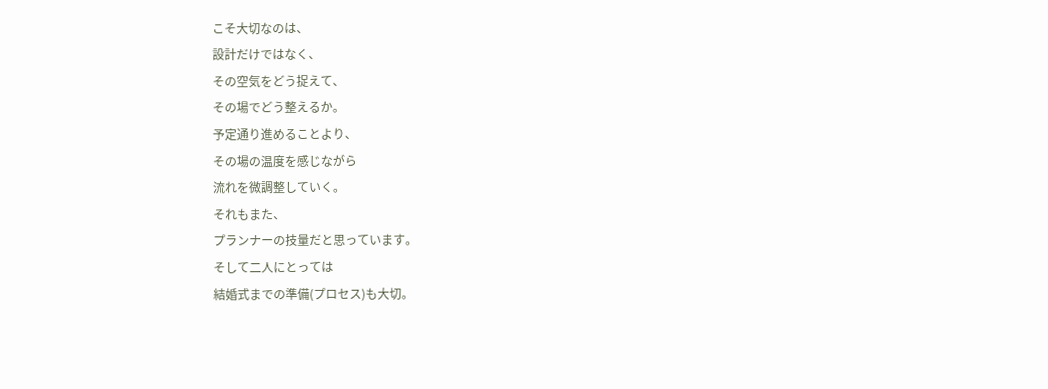こそ大切なのは、
設計だけではなく、
その空気をどう捉えて、
その場でどう整えるか。
予定通り進めることより、
その場の温度を感じながら
流れを微調整していく。
それもまた、
プランナーの技量だと思っています。
そして二人にとっては
結婚式までの準備(プロセス)も大切。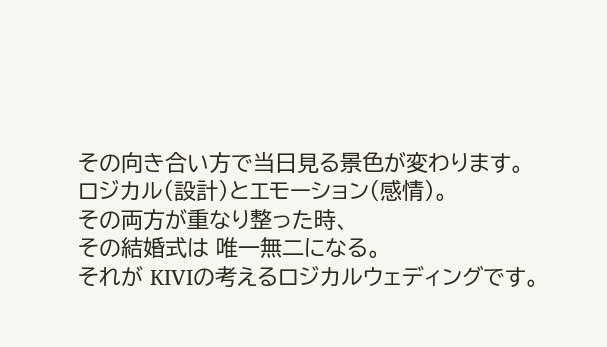その向き合い方で当日見る景色が変わります。
ロジカル(設計)とエモーション(感情)。
その両方が重なり整った時、
その結婚式は 唯一無二になる。
それが KIVIの考えるロジカルウェディングです。